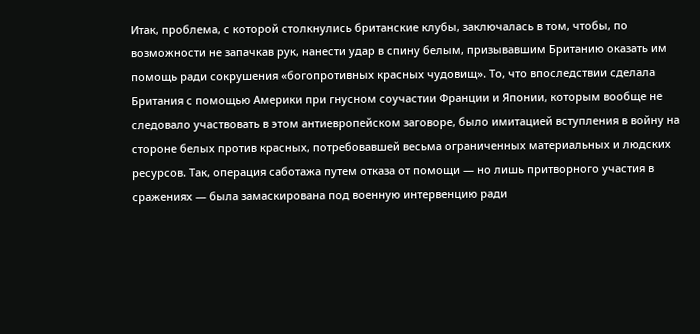Итак, проблема, с которой столкнулись британские клубы, заключалась в том, чтобы, по возможности не запачкав рук, нанести удар в спину белым, призывавшим Британию оказать им помощь ради сокрушения «богопротивных красных чудовищ». То, что впоследствии сделала Британия с помощью Америки при гнусном соучастии Франции и Японии, которым вообще не следовало участвовать в этом антиевропейском заговоре, было имитацией вступления в войну на стороне белых против красных, потребовавшей весьма ограниченных материальных и людских ресурсов. Так, операция саботажа путем отказа от помощи — но лишь притворного участия в сражениях — была замаскирована под военную интервенцию ради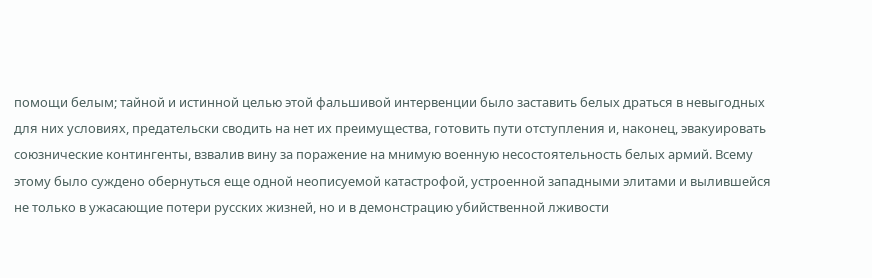помощи белым; тайной и истинной целью этой фальшивой интервенции было заставить белых драться в невыгодных для них условиях, предательски сводить на нет их преимущества, готовить пути отступления и, наконец, эвакуировать союзнические контингенты, взвалив вину за поражение на мнимую военную несостоятельность белых армий. Всему этому было суждено обернуться еще одной неописуемой катастрофой, устроенной западными элитами и вылившейся не только в ужасающие потери русских жизней, но и в демонстрацию убийственной лживости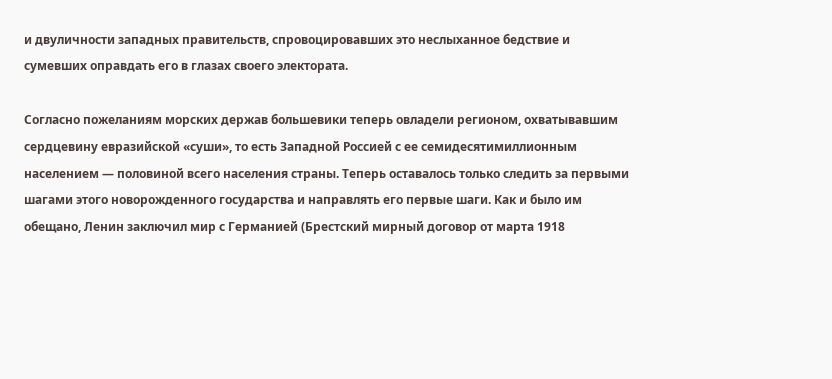и двуличности западных правительств, спровоцировавших это неслыханное бедствие и сумевших оправдать его в глазах своего электората.

Согласно пожеланиям морских держав большевики теперь овладели регионом, охватывавшим сердцевину евразийской «суши», то есть Западной Россией с ее семидесятимиллионным населением — половиной всего населения страны. Теперь оставалось только следить за первыми шагами этого новорожденного государства и направлять его первые шаги. Как и было им обещано, Ленин заключил мир с Германией (Брестский мирный договор от марта 1918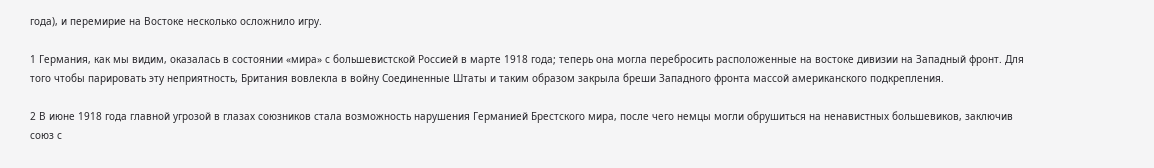года), и перемирие на Востоке несколько осложнило игру.

1 Германия, как мы видим, оказалась в состоянии «мира» с большевистской Россией в марте 1918 года; теперь она могла перебросить расположенные на востоке дивизии на Западный фронт. Для того чтобы парировать эту неприятность, Британия вовлекла в войну Соединенные Штаты и таким образом закрыла бреши Западного фронта массой американского подкрепления.

2 В июне 1918 года главной угрозой в глазах союзников стала возможность нарушения Германией Брестского мира, после чего немцы могли обрушиться на ненавистных большевиков, заключив союз с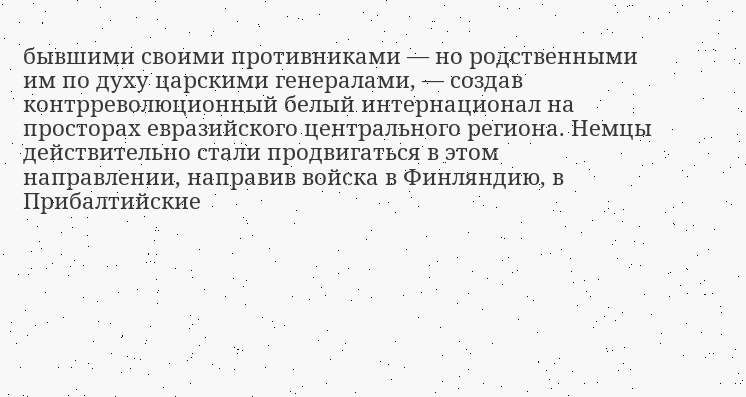бывшими своими противниками — но родственными им по духу царскими генералами, — создав контрреволюционный белый интернационал на просторах евразийского центрального региона. Немцы действительно стали продвигаться в этом направлении, направив войска в Финляндию, в Прибалтийские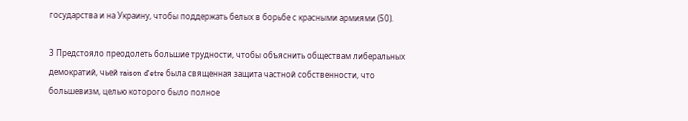государства и на Украину, чтобы поддержать белых в борьбе с красными армиями (50).

3 Предстояло преодолеть большие трудности, чтобы объяснить обществам либеральных демократий, чьей raison d'etre была священная защита частной собственности, что большевизм, целью которого было полное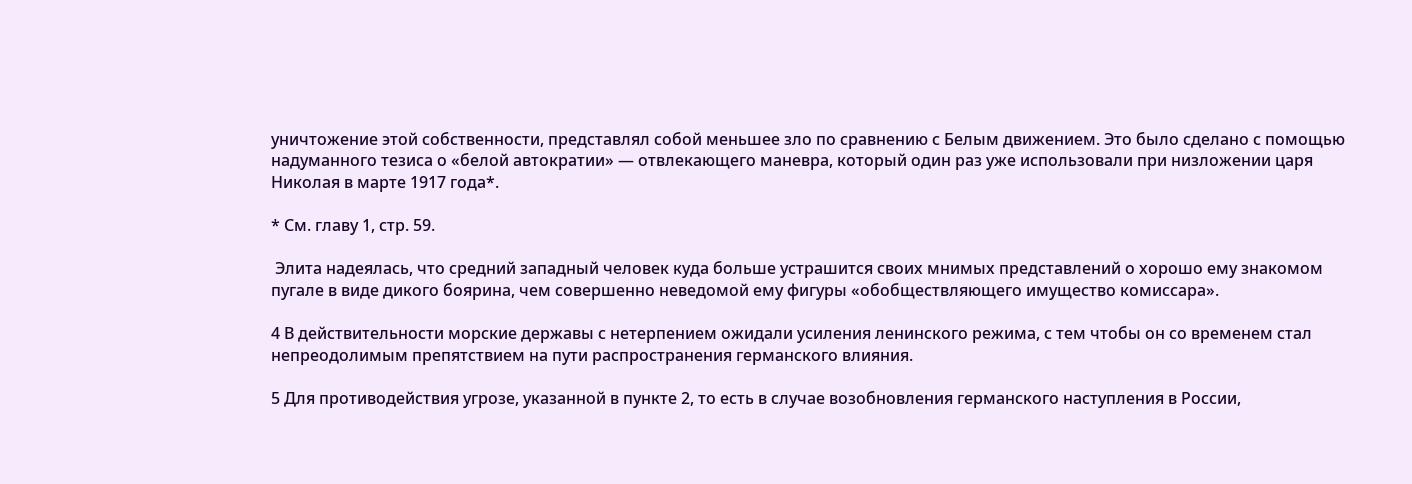уничтожение этой собственности, представлял собой меньшее зло по сравнению с Белым движением. Это было сделано с помощью надуманного тезиса о «белой автократии» — отвлекающего маневра, который один раз уже использовали при низложении царя Николая в марте 1917 года*.

* См. главу 1, стр. 59.

 Элита надеялась, что средний западный человек куда больше устрашится своих мнимых представлений о хорошо ему знакомом пугале в виде дикого боярина, чем совершенно неведомой ему фигуры «обобществляющего имущество комиссара».

4 В действительности морские державы с нетерпением ожидали усиления ленинского режима, с тем чтобы он со временем стал непреодолимым препятствием на пути распространения германского влияния.

5 Для противодействия угрозе, указанной в пункте 2, то есть в случае возобновления германского наступления в России,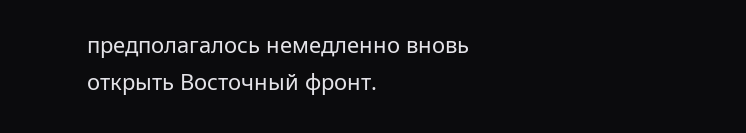предполагалось немедленно вновь открыть Восточный фронт.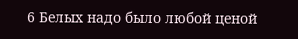6 Белых надо было любой ценой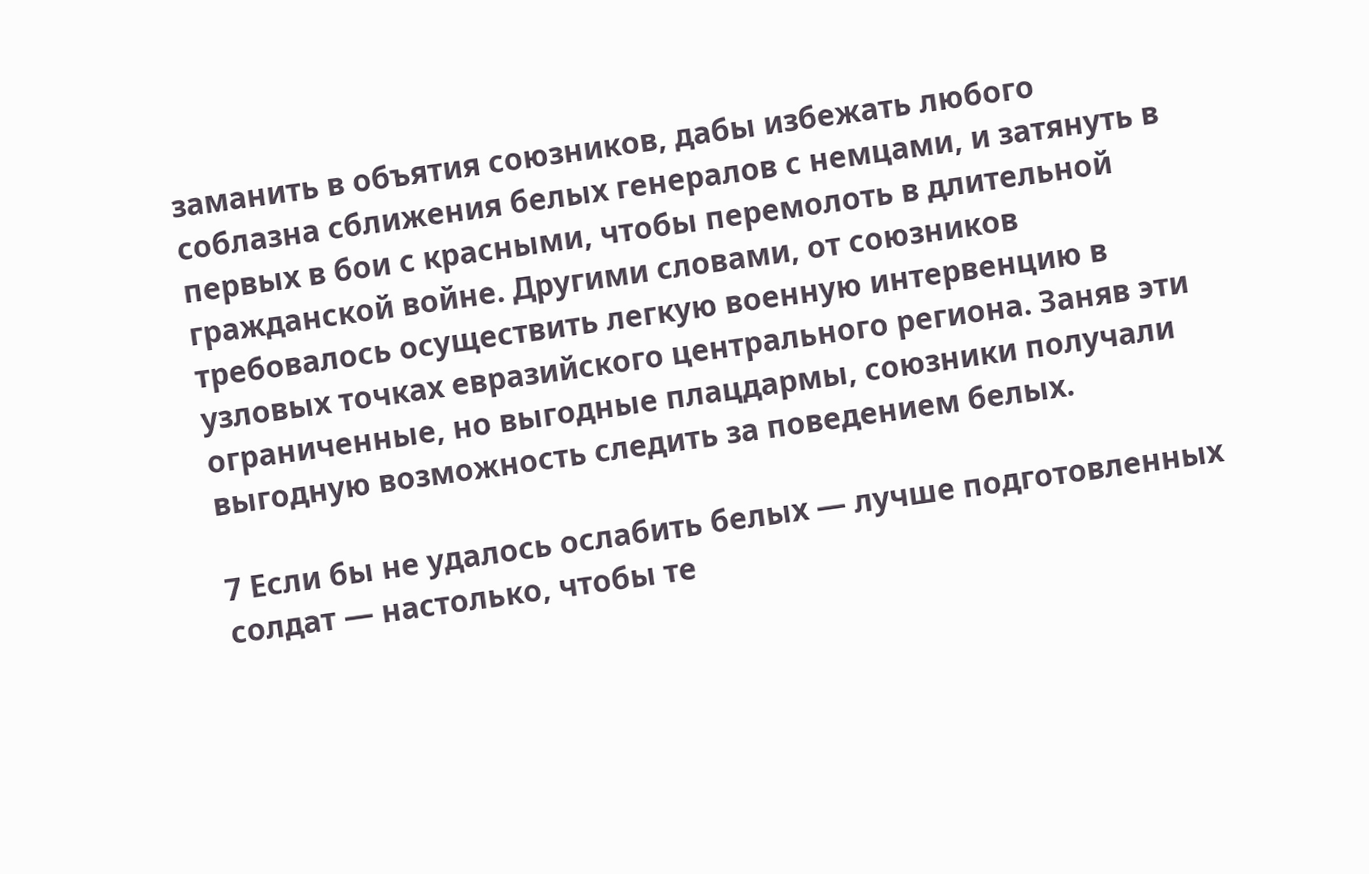заманить в объятия союзников, дабы избежать любого соблазна сближения белых генералов с немцами, и затянуть в первых в бои с красными, чтобы перемолоть в длительной гражданской войне. Другими словами, от союзников требовалось осуществить легкую военную интервенцию в узловых точках евразийского центрального региона. Заняв эти ограниченные, но выгодные плацдармы, союзники получали выгодную возможность следить за поведением белых.

7 Если бы не удалось ослабить белых — лучше подготовленных солдат — настолько, чтобы те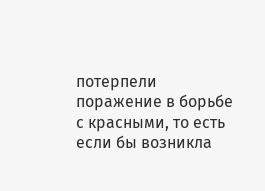потерпели поражение в борьбе с красными, то есть если бы возникла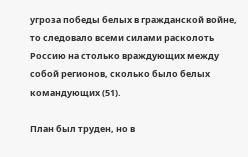угроза победы белых в гражданской войне, то следовало всеми силами расколоть Россию на столько враждующих между собой регионов, сколько было белых командующих (51).

План был труден, но в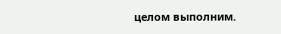целом выполним.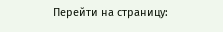Перейти на страницу: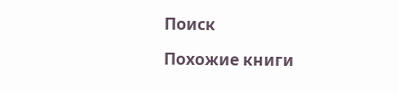Поиск

Похожие книги